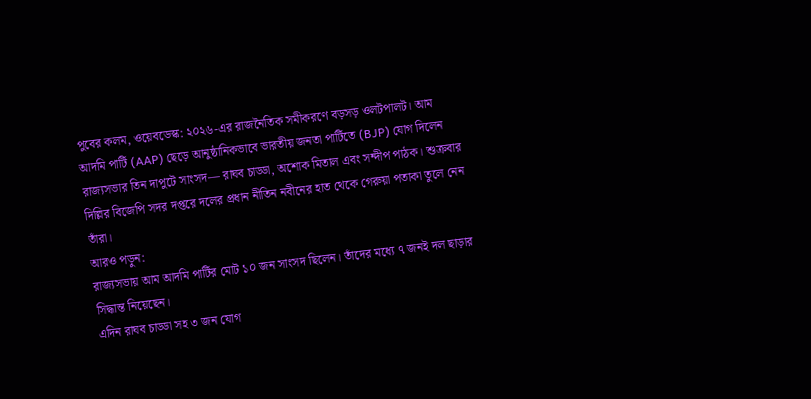পুবের কলম, ওয়েবডেস্ক: ২০২৬-এর রাজনৈতিক সমীকরণে বড়সড় ওলটপালট। আম আদমি পার্টি (AAP) ছেড়ে আনুষ্ঠানিকভাবে ভারতীয় জনতা পার্টিতে (BJP) যোগ দিলেন রাজ্যসভার তিন দাপুটে সাংসদ— রাঘব চাড্ডা, অশোক মিতাল এবং সন্দীপ পাঠক। শুক্রবার দিল্লির বিজেপি সদর দপ্তরে দলের প্রধান নীতিন নবীনের হাত থেকে গেরুয়া পতাকা তুলে নেন তাঁরা।
আরও পড়ুন:
রাজ্যসভায় আম আদমি পার্টির মোট ১০ জন সাংসদ ছিলেন। তাঁদের মধ্যে ৭ জনই দল ছাড়ার সিদ্ধান্ত নিয়েছেন।
এদিন রাঘব চাড্ডা সহ ৩ জন যোগ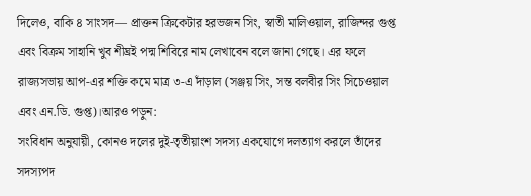দিলেও, বাকি ৪ সাংসদ— প্রাক্তন ক্রিকেটার হরভজন সিং, স্বাতী মালিওয়াল, রাজিন্দর গুপ্ত এবং বিক্রম সাহানি খুব শীঘ্রই পদ্ম শিবিরে নাম লেখাবেন বলে জানা গেছে। এর ফলে রাজ্যসভায় আপ-এর শক্তি কমে মাত্র ৩-এ দাঁড়াল (সঞ্জয় সিং, সন্ত বলবীর সিং সিচেওয়াল এবং এন.ডি. গুপ্ত)।আরও পড়ুন:
সংবিধান অনুযায়ী, কোনও দলের দুই-তৃতীয়াংশ সদস্য একযোগে দলত্যাগ করলে তাঁদের সদস্যপদ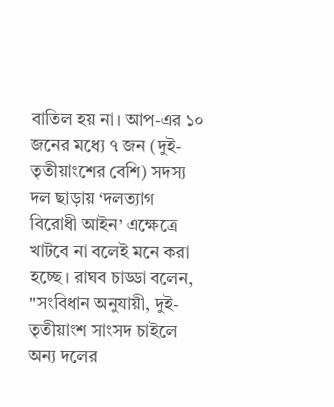বাতিল হয় না। আপ-এর ১০ জনের মধ্যে ৭ জন (দুই-তৃতীয়াংশের বেশি) সদস্য দল ছাড়ায় ‘দলত্যাগ বিরোধী আইন’ এক্ষেত্রে খাটবে না বলেই মনে করা হচ্ছে। রাঘব চাড্ডা বলেন, "সংবিধান অনুযায়ী, দুই-তৃতীয়াংশ সাংসদ চাইলে অন্য দলের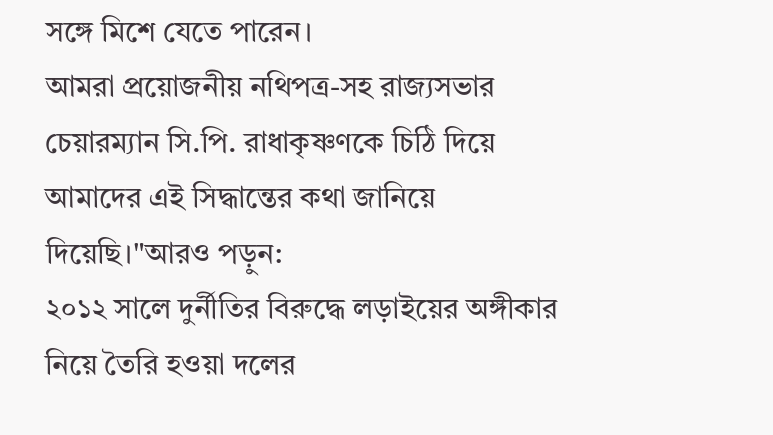সঙ্গে মিশে যেতে পারেন।
আমরা প্রয়োজনীয় নথিপত্র-সহ রাজ্যসভার চেয়ারম্যান সি.পি. রাধাকৃষ্ণণকে চিঠি দিয়ে আমাদের এই সিদ্ধান্তের কথা জানিয়ে দিয়েছি।"আরও পড়ুন:
২০১২ সালে দুর্নীতির বিরুদ্ধে লড়াইয়ের অঙ্গীকার নিয়ে তৈরি হওয়া দলের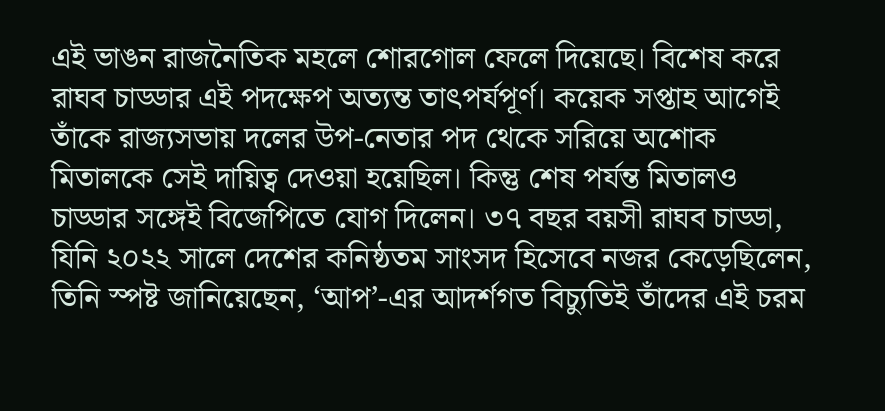এই ভাঙন রাজনৈতিক মহলে শোরগোল ফেলে দিয়েছে। বিশেষ করে রাঘব চাড্ডার এই পদক্ষেপ অত্যন্ত তাৎপর্যপূর্ণ। কয়েক সপ্তাহ আগেই তাঁকে রাজ্যসভায় দলের উপ-নেতার পদ থেকে সরিয়ে অশোক মিতালকে সেই দায়িত্ব দেওয়া হয়েছিল। কিন্তু শেষ পর্যন্ত মিতালও চাড্ডার সঙ্গেই বিজেপিতে যোগ দিলেন। ৩৭ বছর বয়সী রাঘব চাড্ডা, যিনি ২০২২ সালে দেশের কনিষ্ঠতম সাংসদ হিসেবে নজর কেড়েছিলেন, তিনি স্পষ্ট জানিয়েছেন, ‘আপ’-এর আদর্শগত বিচ্যুতিই তাঁদের এই চরম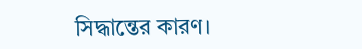সিদ্ধান্তের কারণ।